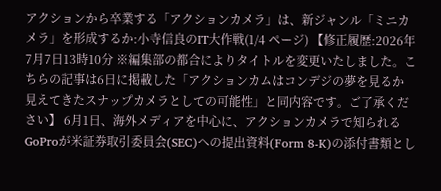アクションから卒業する「アクションカメラ」は、新ジャンル「ミニカメラ」を形成するか:小寺信良のIT大作戦(1/4 ページ) 【修正履歴:2026年7月7日13時10分 ※編集部の都合によりタイトルを変更いたしました。こちらの記事は6日に掲載した「アクションカムはコンデジの夢を見るか 見えてきたスナップカメラとしての可能性」と同内容です。ご了承ください】 6月1日、海外メディアを中心に、アクションカメラで知られるGoProが米証券取引委員会(SEC)への提出資料(Form 8-K)の添付書類とし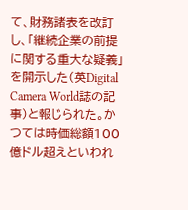て、財務諸表を改訂し、「継続企業の前提に関する重大な疑義」を開示した(英Digital Camera World誌の記事)と報じられた。かつては時価総額100億ドル超えといわれ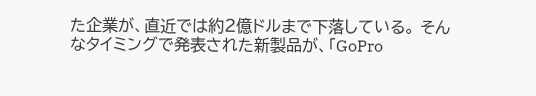た企業が、直近では約2億ドルまで下落している。 そんなタイミングで発表された新製品が、「GoPro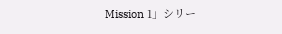Mission 1」シリー